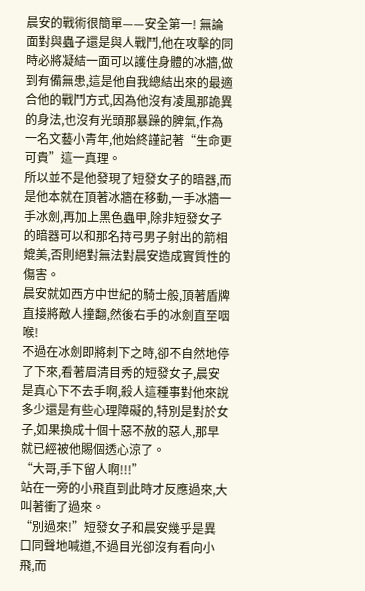晨安的戰術很簡單——安全第一! 無論面對與蟲子還是與人戰鬥,他在攻擊的同時必將凝結一面可以護住身體的冰牆,做到有備無患,這是他自我總結出來的最適合他的戰鬥方式,因為他沒有凌風那詭異的身法,也沒有光頭那暴躁的脾氣,作為一名文藝小青年,他始終謹記著“生命更可貴”這一真理。
所以並不是他發現了短發女子的暗器,而是他本就在頂著冰牆在移動,一手冰牆一手冰劍,再加上黑色蟲甲,除非短發女子的暗器可以和那名持弓男子射出的箭相媲美,否則絕對無法對晨安造成實質性的傷害。
晨安就如西方中世紀的騎士般,頂著盾牌直接將敵人撞翻,然後右手的冰劍直至咽喉!
不過在冰劍即將刺下之時,卻不自然地停了下來,看著眉清目秀的短發女子,晨安是真心下不去手啊,殺人這種事對他來說多少還是有些心理障礙的,特別是對於女子,如果換成十個十惡不赦的惡人,那早就已經被他賜個透心涼了。
“大哥,手下留人啊!!!”
站在一旁的小飛直到此時才反應過來,大叫著衝了過來。
“別過來!”短發女子和晨安幾乎是異口同聲地喊道,不過目光卻沒有看向小飛,而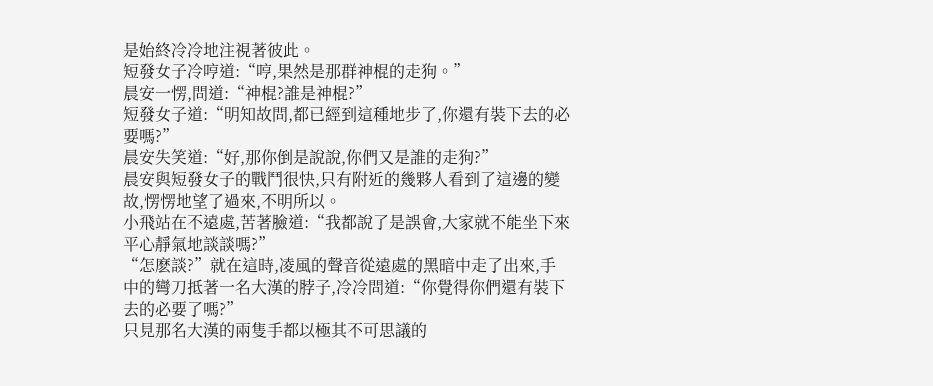是始終冷冷地注視著彼此。
短發女子冷哼道:“哼,果然是那群神棍的走狗。”
晨安一愣,問道:“神棍?誰是神棍?”
短發女子道:“明知故問,都已經到這種地步了,你還有裝下去的必要嗎?”
晨安失笑道:“好,那你倒是說說,你們又是誰的走狗?”
晨安與短發女子的戰鬥很快,只有附近的幾夥人看到了這邊的變故,愣愣地望了過來,不明所以。
小飛站在不遠處,苦著臉道:“我都說了是誤會,大家就不能坐下來平心靜氣地談談嗎?”
“怎麽談?”就在這時,凌風的聲音從遠處的黑暗中走了出來,手中的彎刀抵著一名大漢的脖子,冷冷問道:“你覺得你們還有裝下去的必要了嗎?”
只見那名大漢的兩隻手都以極其不可思議的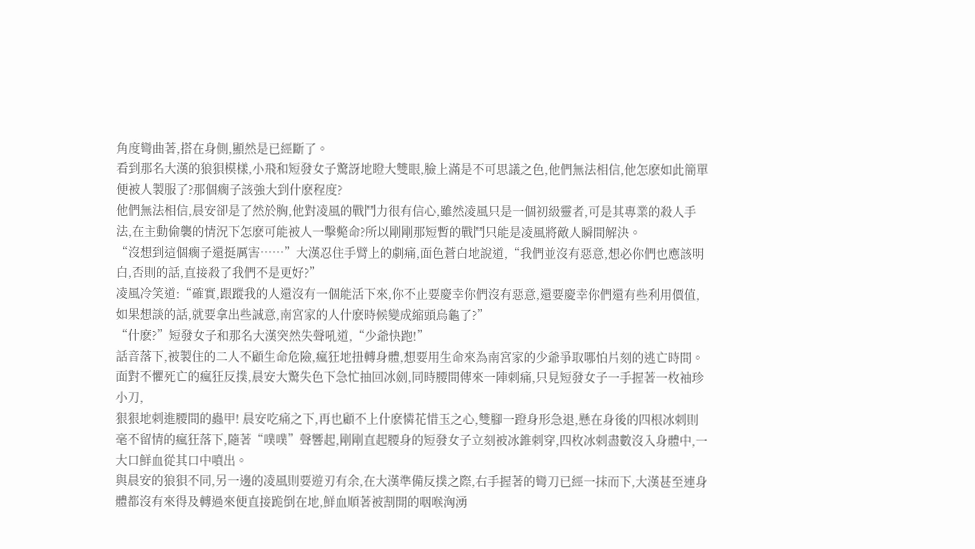角度彎曲著,搭在身側,顯然是已經斷了。
看到那名大漢的狼狽模樣,小飛和短發女子驚訝地瞪大雙眼,臉上滿是不可思議之色,他們無法相信,他怎麽如此簡單便被人製服了?那個瘸子該強大到什麽程度?
他們無法相信,晨安卻是了然於胸,他對凌風的戰鬥力很有信心,雖然凌風只是一個初級靈者,可是其專業的殺人手法,在主動偷襲的情況下怎麽可能被人一擊斃命?所以剛剛那短暫的戰鬥只能是凌風將敵人瞬間解決。
“沒想到這個瘸子還挺厲害……”大漢忍住手臂上的劇痛,面色蒼白地說道,“我們並沒有惡意,想必你們也應該明白,否則的話,直接殺了我們不是更好?”
凌風冷笑道:“確實,跟蹤我的人還沒有一個能活下來,你不止要慶幸你們沒有惡意,還要慶幸你們還有些利用價值,如果想談的話,就要拿出些誠意,南宮家的人什麽時候變成縮頭烏龜了?”
“什麽?”短發女子和那名大漢突然失聲吼道,“少爺快跑!”
話音落下,被製住的二人不顧生命危險,瘋狂地扭轉身體,想要用生命來為南宮家的少爺爭取哪怕片刻的逃亡時間。
面對不懼死亡的瘋狂反撲,晨安大驚失色下急忙抽回冰劍,同時腰間傳來一陣刺痛,只見短發女子一手握著一枚袖珍小刀,
狠狠地刺進腰間的蟲甲! 晨安吃痛之下,再也顧不上什麽憐花惜玉之心,雙腳一蹬身形急退,懸在身後的四根冰刺則毫不留情的瘋狂落下,隨著“噗噗”聲響起,剛剛直起腰身的短發女子立刻被冰錐刺穿,四枚冰刺盡數沒入身體中,一大口鮮血從其口中噴出。
與晨安的狼狽不同,另一邊的凌風則要遊刃有余,在大漢準備反撲之際,右手握著的彎刀已經一抹而下,大漢甚至連身體都沒有來得及轉過來便直接跪倒在地,鮮血順著被割開的咽喉洶湧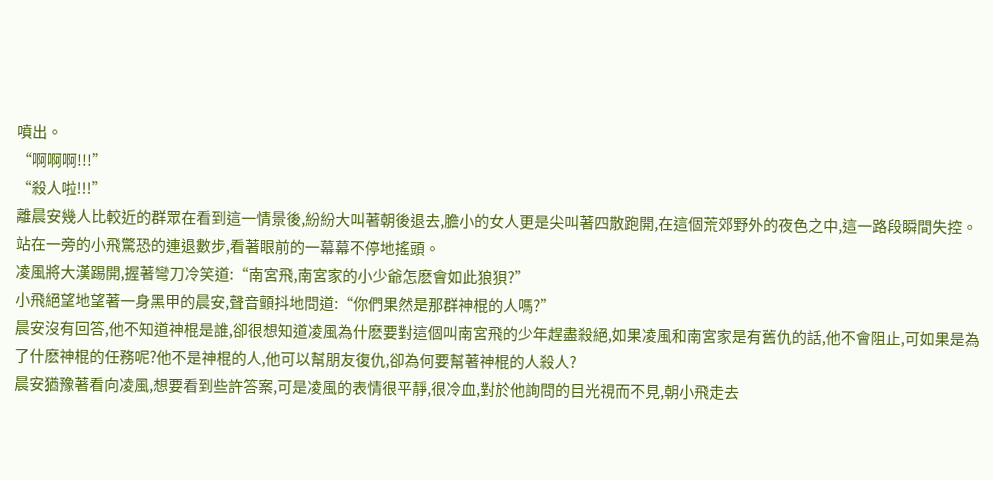噴出。
“啊啊啊!!!”
“殺人啦!!!”
離晨安幾人比較近的群眾在看到這一情景後,紛紛大叫著朝後退去,膽小的女人更是尖叫著四散跑開,在這個荒郊野外的夜色之中,這一路段瞬間失控。
站在一旁的小飛驚恐的連退數步,看著眼前的一幕幕不停地搖頭。
凌風將大漢踢開,握著彎刀冷笑道:“南宮飛,南宮家的小少爺怎麽會如此狼狽?”
小飛絕望地望著一身黑甲的晨安,聲音顫抖地問道:“你們果然是那群神棍的人嗎?”
晨安沒有回答,他不知道神棍是誰,卻很想知道凌風為什麽要對這個叫南宮飛的少年趕盡殺絕,如果凌風和南宮家是有舊仇的話,他不會阻止,可如果是為了什麽神棍的任務呢?他不是神棍的人,他可以幫朋友復仇,卻為何要幫著神棍的人殺人?
晨安猶豫著看向凌風,想要看到些許答案,可是凌風的表情很平靜,很冷血,對於他詢問的目光視而不見,朝小飛走去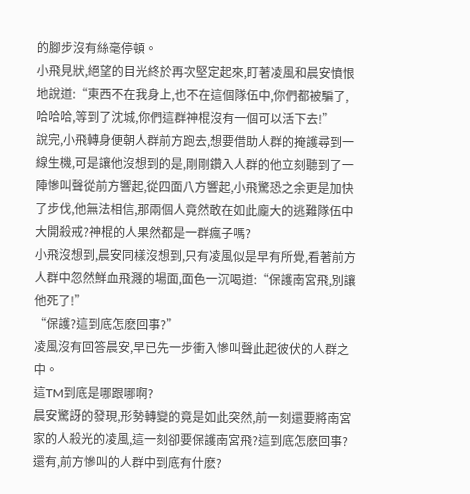的腳步沒有絲毫停頓。
小飛見狀,絕望的目光終於再次堅定起來,盯著凌風和晨安憤恨地說道:“東西不在我身上,也不在這個隊伍中,你們都被騙了,哈哈哈,等到了沈城,你們這群神棍沒有一個可以活下去!”
說完,小飛轉身便朝人群前方跑去,想要借助人群的掩護尋到一線生機,可是讓他沒想到的是,剛剛鑽入人群的他立刻聽到了一陣慘叫聲從前方響起,從四面八方響起,小飛驚恐之余更是加快了步伐,他無法相信,那兩個人竟然敢在如此龐大的逃難隊伍中大開殺戒?神棍的人果然都是一群瘋子嗎?
小飛沒想到,晨安同樣沒想到,只有凌風似是早有所覺,看著前方人群中忽然鮮血飛濺的場面,面色一沉喝道:“保護南宮飛,別讓他死了!”
“保護?這到底怎麽回事?”
凌風沒有回答晨安,早已先一步衝入慘叫聲此起彼伏的人群之中。
這TM到底是哪跟哪啊?
晨安驚訝的發現,形勢轉變的竟是如此突然,前一刻還要將南宮家的人殺光的凌風,這一刻卻要保護南宮飛?這到底怎麽回事?還有,前方慘叫的人群中到底有什麽?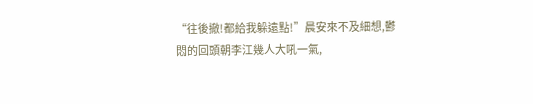“往後撤!都給我躲遠點!”晨安來不及細想,鬱悶的回頭朝李江幾人大吼一氣,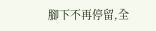腳下不再停留,全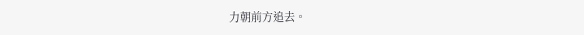力朝前方追去。